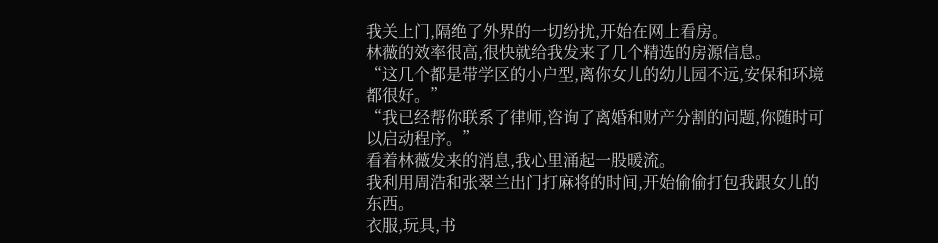我关上门,隔绝了外界的一切纷扰,开始在网上看房。
林薇的效率很高,很快就给我发来了几个精选的房源信息。
“这几个都是带学区的小户型,离你女儿的幼儿园不远,安保和环境都很好。”
“我已经帮你联系了律师,咨询了离婚和财产分割的问题,你随时可以启动程序。”
看着林薇发来的消息,我心里涌起一股暖流。
我利用周浩和张翠兰出门打麻将的时间,开始偷偷打包我跟女儿的东西。
衣服,玩具,书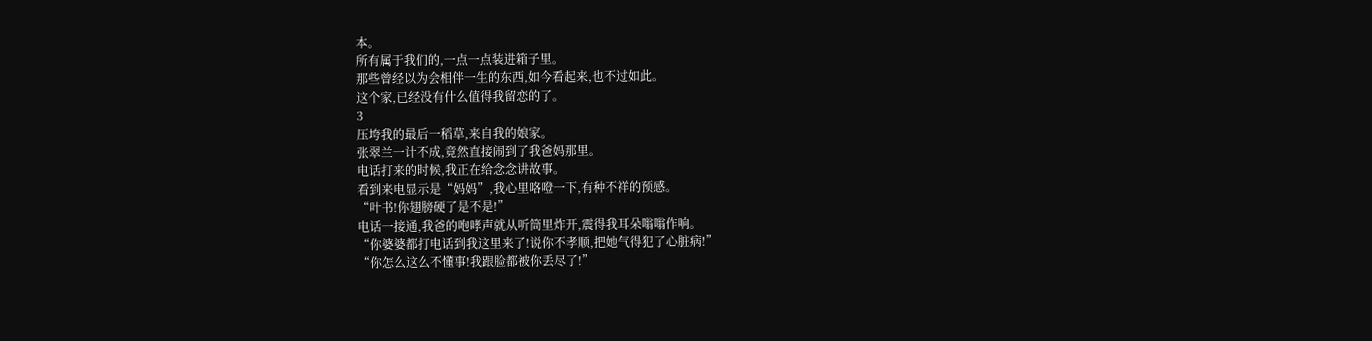本。
所有属于我们的,一点一点装进箱子里。
那些曾经以为会相伴一生的东西,如今看起来,也不过如此。
这个家,已经没有什么值得我留恋的了。
3
压垮我的最后一稻草,来自我的娘家。
张翠兰一计不成,竟然直接闹到了我爸妈那里。
电话打来的时候,我正在给念念讲故事。
看到来电显示是“妈妈”,我心里咯噔一下,有种不祥的预感。
“叶书!你翅膀硬了是不是!”
电话一接通,我爸的咆哮声就从听筒里炸开,震得我耳朵嗡嗡作响。
“你婆婆都打电话到我这里来了!说你不孝顺,把她气得犯了心脏病!”
“你怎么这么不懂事!我跟脸都被你丢尽了!”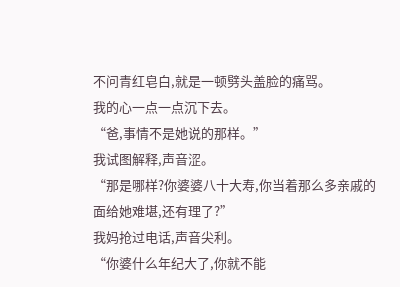不问青红皂白,就是一顿劈头盖脸的痛骂。
我的心一点一点沉下去。
“爸,事情不是她说的那样。”
我试图解释,声音涩。
“那是哪样?你婆婆八十大寿,你当着那么多亲戚的面给她难堪,还有理了?”
我妈抢过电话,声音尖利。
“你婆什么年纪大了,你就不能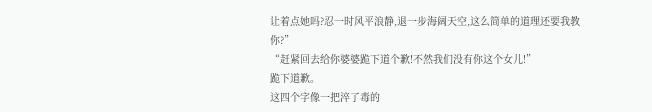让着点她吗?忍一时风平浪静,退一步海阔天空,这么简单的道理还要我教你?”
“赶紧回去给你婆婆跪下道个歉!不然我们没有你这个女儿!”
跪下道歉。
这四个字像一把淬了毒的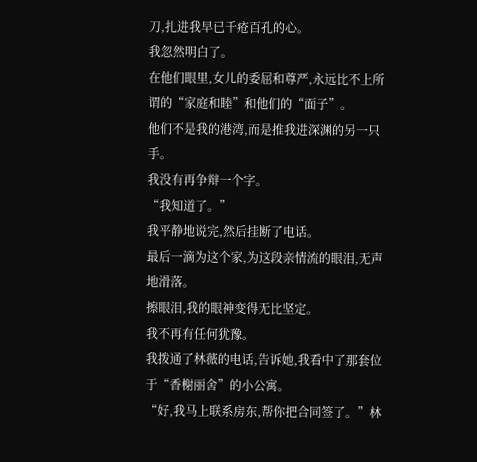刀,扎进我早已千疮百孔的心。
我忽然明白了。
在他们眼里,女儿的委屈和尊严,永远比不上所谓的“家庭和睦”和他们的“面子”。
他们不是我的港湾,而是推我进深渊的另一只手。
我没有再争辩一个字。
“我知道了。”
我平静地说完,然后挂断了电话。
最后一滴为这个家,为这段亲情流的眼泪,无声地滑落。
擦眼泪,我的眼神变得无比坚定。
我不再有任何犹豫。
我拨通了林薇的电话,告诉她,我看中了那套位于“香榭丽舍”的小公寓。
“好,我马上联系房东,帮你把合同签了。”林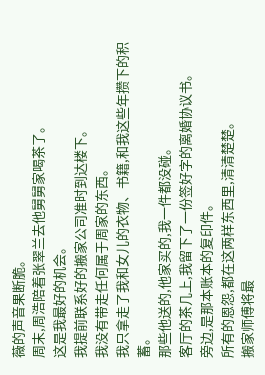薇的声音果断脆。
周末,周浩陪着张翠兰去他舅舅家喝茶了。
这是我最好的机会。
我提前联系好的搬家公司准时到达楼下。
我没有带走任何属于周家的东西。
我只拿走了我和女儿的衣物、书籍,和我这些年攒下的积蓄。
那些他送的,他家买的,我一件都没碰。
客厅的茶几上,我留下了一份签好字的离婚协议书。
旁边,是那本账本的复印件。
所有的恩怨,都在这两样东西里,清清楚楚。
搬家师傅将最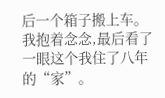后一个箱子搬上车。
我抱着念念,最后看了一眼这个我住了八年的“家”。